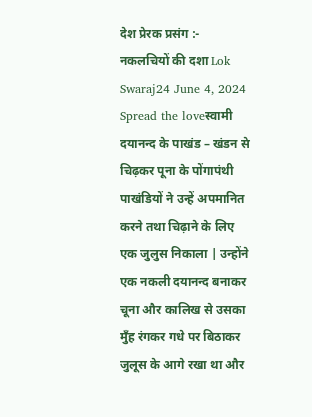देश प्रेरक प्रसंग :- नकलचियों की दशा Lok Swaraj24 June 4, 2024 Spread the loveस्वामी दयानन्द के पाखंड – खंडन से चिढ़कर पूना के पोंगापंथी पाखंडियों ने उन्हें अपमानित करने तथा चिढ़ाने के लिए एक जुलुस निकाला | उन्होंने एक नकली दयानन्द बनाकर चूना और कालिख से उसका मुँह रंगकर गधे पर बिठाकर जुलूस के आगे रखा था और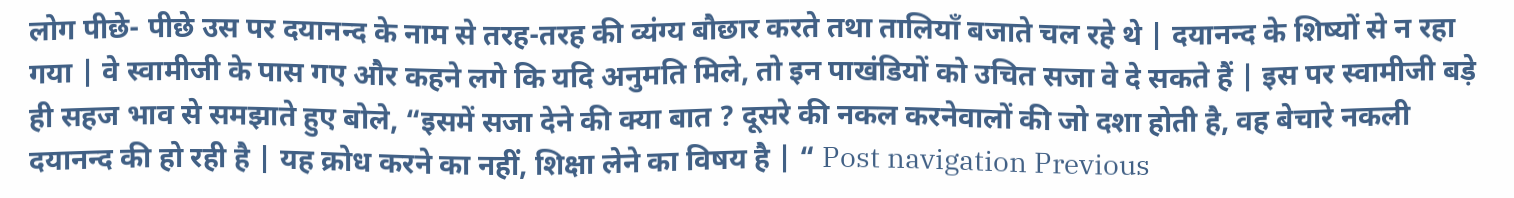लोग पीछे- पीछे उस पर दयानन्द के नाम से तरह-तरह की व्यंग्य बौछार करते तथा तालियाँ बजाते चल रहे थे | दयानन्द के शिष्यों से न रहा गया | वे स्वामीजी के पास गए और कहने लगे कि यदि अनुमति मिले, तो इन पाखंडियों को उचित सजा वे दे सकते हैं | इस पर स्वामीजी बड़े ही सहज भाव से समझाते हुए बोले, “इसमें सजा देने की क्या बात ? दूसरे की नकल करनेवालों की जो दशा होती है, वह बेचारे नकली दयानन्द की हो रही है | यह क्रोध करने का नहीं, शिक्षा लेने का विषय है | “ Post navigation Previous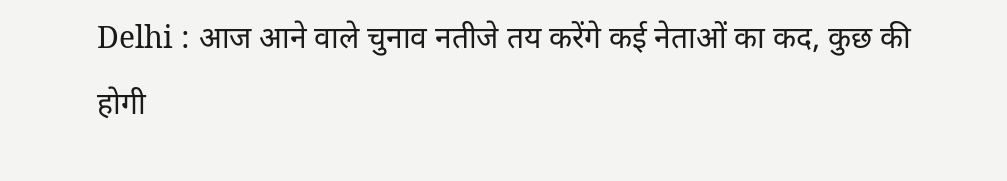Delhi : आज आने वाले चुनाव नतीजे तय करेंगे कई नेताओं का कद, कुछ की होगी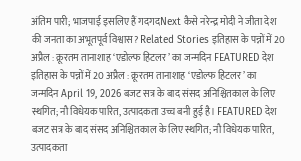अंतिम पारी; भाजपाई इसलिए हैं गदगदNext कैसे नरेन्द्र मोदी ने जीता देश की जनता का अभूतपूर्व विश्वास? Related Stories इतिहास के पन्नों में 20 अप्रैल : क्रूरतम तानाशाह ‘एडोल्फ हिटलर’ का जन्मदिन FEATURED देश इतिहास के पन्नों में 20 अप्रैल : क्रूरतम तानाशाह ‘एडोल्फ हिटलर’ का जन्मदिन April 19, 2026 बजट सत्र के बाद संसद अनिश्चितकाल के लिए स्थगित; नौ विधेयक पारित, उत्पादकता उच्च बनी हुई है। FEATURED देश बजट सत्र के बाद संसद अनिश्चितकाल के लिए स्थगित; नौ विधेयक पारित, उत्पादकता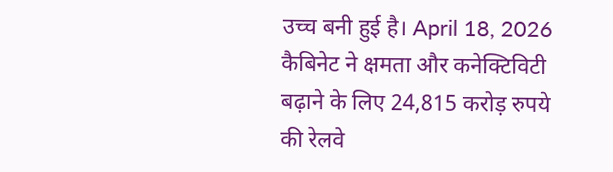उच्च बनी हुई है। April 18, 2026 कैबिनेट ने क्षमता और कनेक्टिविटी बढ़ाने के लिए 24,815 करोड़ रुपये की रेलवे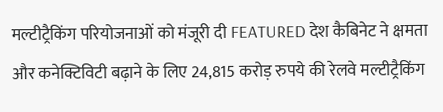मल्टीट्रैकिंग परियोजनाओं को मंजूरी दी FEATURED देश कैबिनेट ने क्षमता और कनेक्टिविटी बढ़ाने के लिए 24,815 करोड़ रुपये की रेलवे मल्टीट्रैकिंग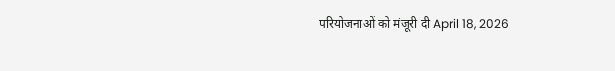परियोजनाओं को मंजूरी दी April 18, 2026